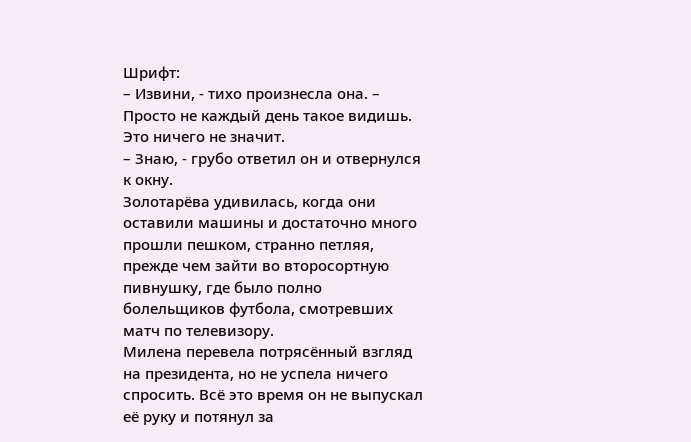Шрифт:
– Извини, - тихо произнесла она. – Просто не каждый день такое видишь. Это ничего не значит.
– Знаю, - грубо ответил он и отвернулся к окну.
Золотарёва удивилась, когда они оставили машины и достаточно много прошли пешком, странно петляя, прежде чем зайти во второсортную пивнушку, где было полно болельщиков футбола, смотревших матч по телевизору.
Милена перевела потрясённый взгляд на президента, но не успела ничего спросить. Всё это время он не выпускал её руку и потянул за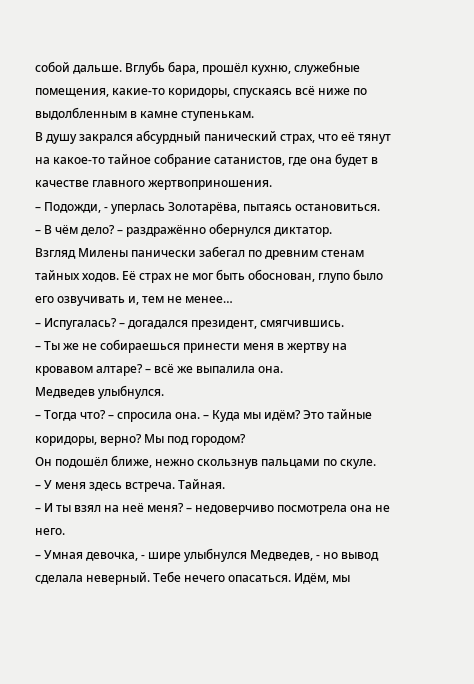собой дальше. Вглубь бара, прошёл кухню, служебные помещения, какие-то коридоры, спускаясь всё ниже по выдолбленным в камне ступенькам.
В душу закрался абсурдный панический страх, что её тянут на какое-то тайное собрание сатанистов, где она будет в качестве главного жертвоприношения.
– Подожди, - уперлась Золотарёва, пытаясь остановиться.
– В чём дело? – раздражённо обернулся диктатор.
Взгляд Милены панически забегал по древним стенам тайных ходов. Её страх не мог быть обоснован, глупо было его озвучивать и, тем не менее…
– Испугалась? – догадался президент, смягчившись.
– Ты же не собираешься принести меня в жертву на кровавом алтаре? – всё же выпалила она.
Медведев улыбнулся.
– Тогда что? – спросила она. – Куда мы идём? Это тайные коридоры, верно? Мы под городом?
Он подошёл ближе, нежно скользнув пальцами по скуле.
– У меня здесь встреча. Тайная.
– И ты взял на неё меня? – недоверчиво посмотрела она не него.
– Умная девочка, - шире улыбнулся Медведев, - но вывод сделала неверный. Тебе нечего опасаться. Идём, мы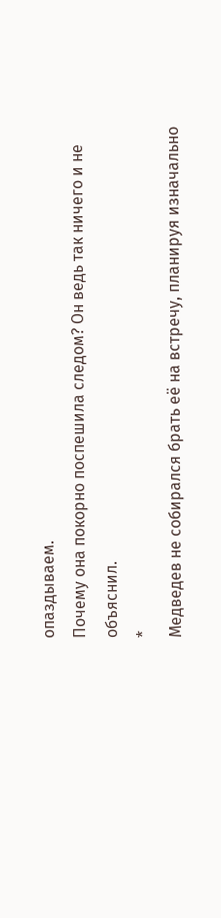опаздываем.
Почему она покорно поспешила следом? Он ведь так ничего и не объяснил.
*
Медведев не собирался брать её на встречу, планируя изначально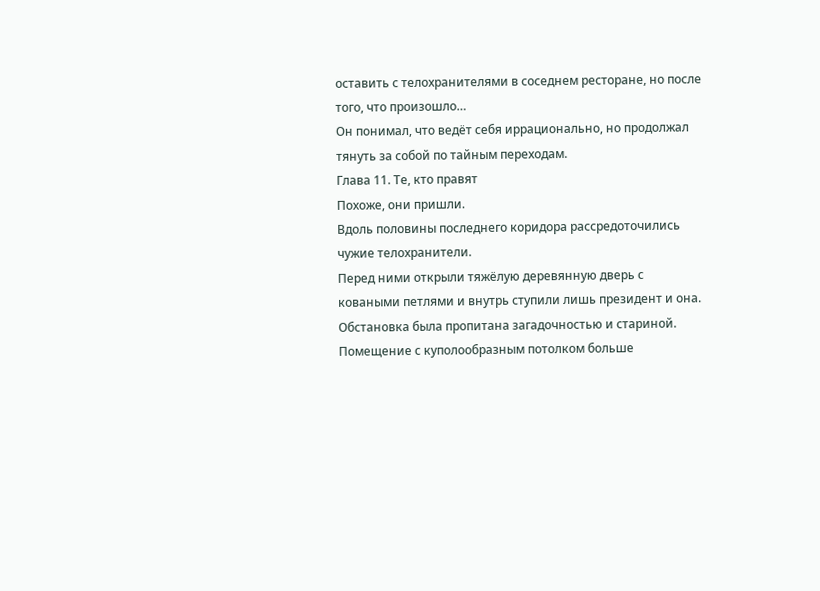оставить с телохранителями в соседнем ресторане, но после того, что произошло…
Он понимал, что ведёт себя иррационально, но продолжал тянуть за собой по тайным переходам.
Глава 11. Те, кто правят
Похоже, они пришли.
Вдоль половины последнего коридора рассредоточились чужие телохранители.
Перед ними открыли тяжёлую деревянную дверь с коваными петлями и внутрь ступили лишь президент и она.
Обстановка была пропитана загадочностью и стариной. Помещение с куполообразным потолком больше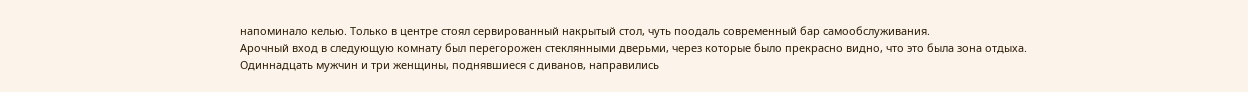напоминало келью. Только в центре стоял сервированный накрытый стол, чуть поодаль современный бар самообслуживания.
Арочный вход в следующую комнату был перегорожен стеклянными дверьми, через которые было прекрасно видно, что это была зона отдыха.
Одиннадцать мужчин и три женщины, поднявшиеся с диванов, направились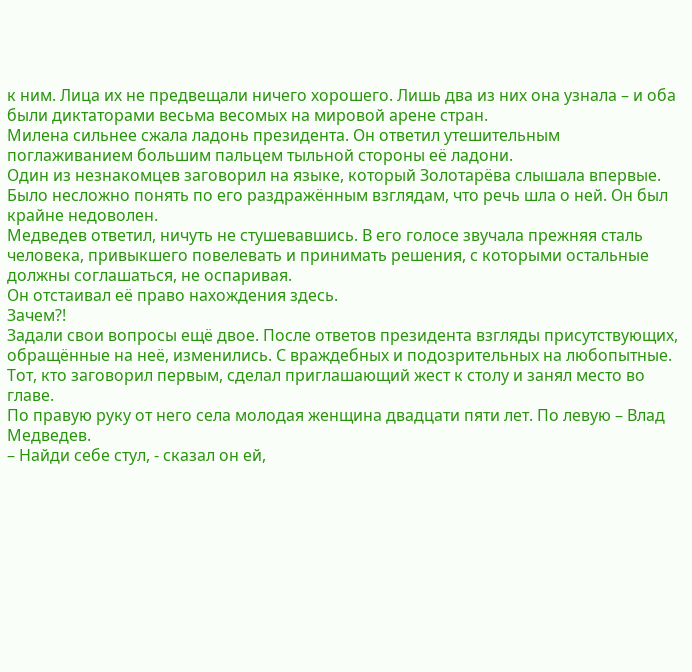к ним. Лица их не предвещали ничего хорошего. Лишь два из них она узнала – и оба были диктаторами весьма весомых на мировой арене стран.
Милена сильнее сжала ладонь президента. Он ответил утешительным поглаживанием большим пальцем тыльной стороны её ладони.
Один из незнакомцев заговорил на языке, который Золотарёва слышала впервые. Было несложно понять по его раздражённым взглядам, что речь шла о ней. Он был крайне недоволен.
Медведев ответил, ничуть не стушевавшись. В его голосе звучала прежняя сталь человека, привыкшего повелевать и принимать решения, с которыми остальные должны соглашаться, не оспаривая.
Он отстаивал её право нахождения здесь.
Зачем?!
Задали свои вопросы ещё двое. После ответов президента взгляды присутствующих, обращённые на неё, изменились. С враждебных и подозрительных на любопытные.
Тот, кто заговорил первым, сделал приглашающий жест к столу и занял место во главе.
По правую руку от него села молодая женщина двадцати пяти лет. По левую – Влад Медведев.
– Найди себе стул, - сказал он ей,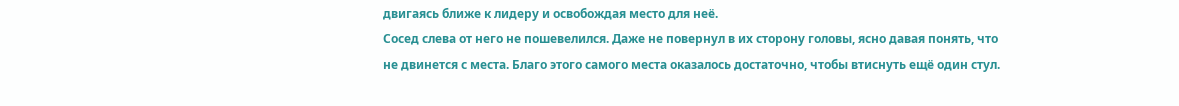двигаясь ближе к лидеру и освобождая место для неё.
Сосед слева от него не пошевелился. Даже не повернул в их сторону головы, ясно давая понять, что не двинется с места. Благо этого самого места оказалось достаточно, чтобы втиснуть ещё один стул.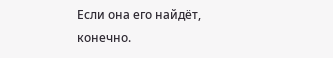Если она его найдёт, конечно.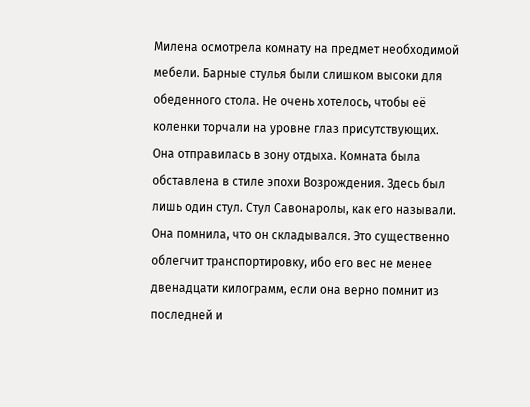Милена осмотрела комнату на предмет необходимой мебели. Барные стулья были слишком высоки для обеденного стола. Не очень хотелось, чтобы её коленки торчали на уровне глаз присутствующих. Она отправилась в зону отдыха. Комната была обставлена в стиле эпохи Возрождения. Здесь был лишь один стул. Стул Савонаролы, как его называли. Она помнила, что он складывался. Это существенно облегчит транспортировку, ибо его вес не менее двенадцати килограмм, если она верно помнит из последней и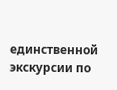единственной экскурсии по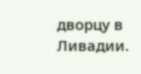дворцу в Ливадии.